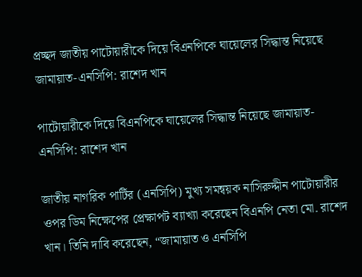প্রচ্ছদ জাতীয় পাটোয়ারীকে দিয়ে বিএনপিকে ঘায়েলের সিদ্ধান্ত নিয়েছে জামায়াত-এনসিপি: রাশেদ খান

পাটোয়ারীকে দিয়ে বিএনপিকে ঘায়েলের সিদ্ধান্ত নিয়েছে জামায়াত-এনসিপি: রাশেদ খান

জাতীয় নাগরিক পার্টির (এনসিপি) মুখ্য সমন্বয়ক নাসিরুদ্দীন পাটোয়ারীর ওপর ডিম নিক্ষেপের প্রেক্ষাপট ব্যাখ্যা করেছেন বিএনপি নেতা মো. রাশেদ খান। তিনি দাবি করেছেন, “জামায়াত ও এনসিপি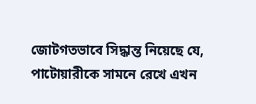জোটগতভাবে সিদ্ধান্ত নিয়েছে যে, পাটোয়ারীকে সামনে রেখে এখন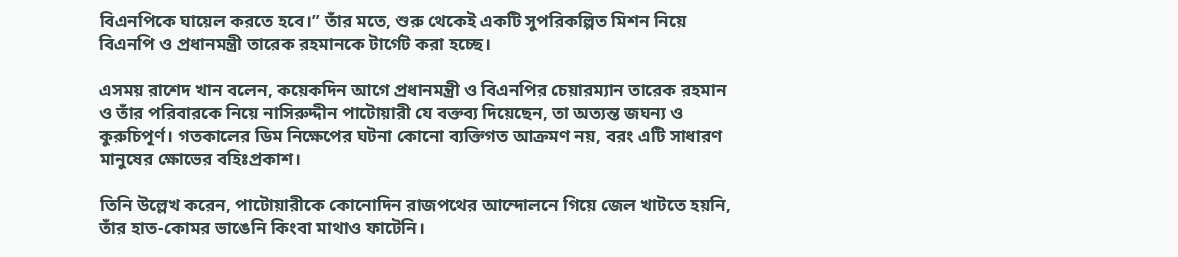বিএনপিকে ঘায়েল করতে হবে।” তাঁর মতে, শুরু থেকেই একটি সুপরিকল্পিত মিশন নিয়ে বিএনপি ও প্রধানমন্ত্রী তারেক রহমানকে টার্গেট করা হচ্ছে।

এসময় রাশেদ খান বলেন, কয়েকদিন আগে প্রধানমন্ত্রী ও বিএনপির চেয়ারম্যান তারেক রহমান ও তাঁর পরিবারকে নিয়ে নাসিরুদ্দীন পাটোয়ারী যে বক্তব্য দিয়েছেন, তা অত্যন্ত জঘন্য ও কুরুচিপূর্ণ। গতকালের ডিম নিক্ষেপের ঘটনা কোনো ব্যক্তিগত আক্রমণ নয়, বরং এটি সাধারণ মানুষের ক্ষোভের বহিঃপ্রকাশ।

তিনি উল্লেখ করেন, পাটোয়ারীকে কোনোদিন রাজপথের আন্দোলনে গিয়ে জেল খাটতে হয়নি, তাঁর হাত-কোমর ভাঙেনি কিংবা মাথাও ফাটেনি।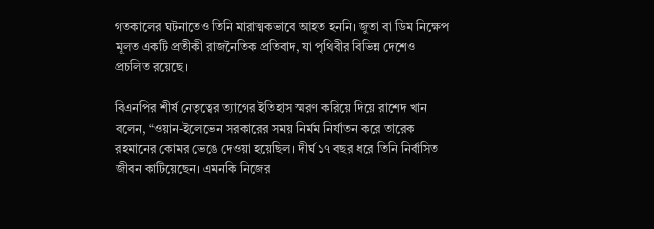গতকালের ঘটনাতেও তিনি মারাত্মকভাবে আহত হননি। জুতা বা ডিম নিক্ষেপ মূলত একটি প্রতীকী রাজনৈতিক প্রতিবাদ, যা পৃথিবীর বিভিন্ন দেশেও প্রচলিত রয়েছে।

বিএনপির শীর্ষ নেতৃত্বের ত্যাগের ইতিহাস স্মরণ করিয়ে দিয়ে রাশেদ খান বলেন, “ওয়ান-ইলেভেন সরকারের সময় নির্মম নির্যাতন করে তারেক রহমানের কোমর ভেঙে দেওয়া হয়েছিল। দীর্ঘ ১৭ বছর ধরে তিনি নির্বাসিত জীবন কাটিয়েছেন। এমনকি নিজের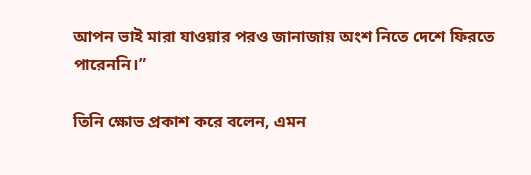আপন ভাই মারা যাওয়ার পরও জানাজায় অংশ নিতে দেশে ফিরতে পারেননি।”

তিনি ক্ষোভ প্রকাশ করে বলেন, এমন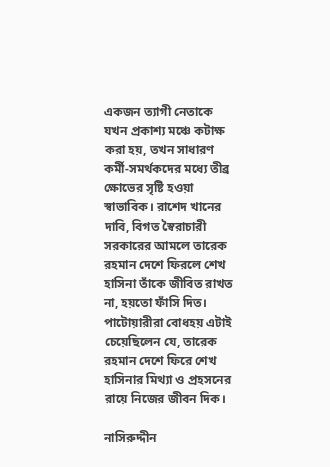একজন ত্যাগী নেতাকে যখন প্রকাশ্য মঞ্চে কটাক্ষ করা হয়, তখন সাধারণ কর্মী-সমর্থকদের মধ্যে তীব্র ক্ষোভের সৃষ্টি হওয়া স্বাভাবিক। রাশেদ খানের দাবি, বিগত স্বৈরাচারী সরকারের আমলে তারেক রহমান দেশে ফিরলে শেখ হাসিনা তাঁকে জীবিত রাখত না, হয়তো ফাঁসি দিত। পাটোয়ারীরা বোধহয় এটাই চেয়েছিলেন যে, তারেক রহমান দেশে ফিরে শেখ হাসিনার মিথ্যা ও প্রহসনের রায়ে নিজের জীবন দিক।

নাসিরুদ্দীন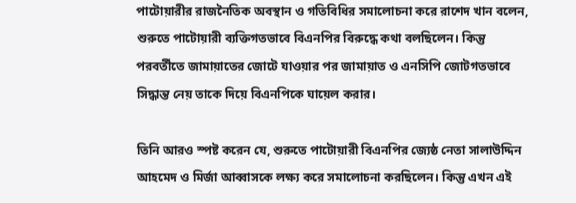পাটোয়ারীর রাজনৈতিক অবস্থান ও গতিবিধির সমালোচনা করে রাশেদ খান বলেন, শুরুতে পাটোয়ারী ব্যক্তিগতভাবে বিএনপির বিরুদ্ধে কথা বলছিলেন। কিন্তু পরবর্তীতে জামায়াতের জোটে যাওয়ার পর জামায়াত ও এনসিপি জোটগতভাবে সিদ্ধান্ত নেয় তাকে দিয়ে বিএনপিকে ঘায়েল করার।

তিনি আরও স্পষ্ট করেন যে, শুরুতে পাটোয়ারী বিএনপির জ্যেষ্ঠ নেতা সালাউদ্দিন আহমেদ ও মির্জা আব্বাসকে লক্ষ্য করে সমালোচনা করছিলেন। কিন্তু এখন এই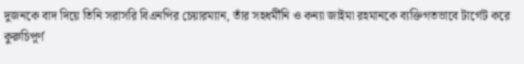দুজনকে বাদ দিয়ে তিনি সরাসরি বিএনপির চেয়ারম্যান, তাঁর সহধর্মীনি ও কন্যা জাইমা রহমানকে ব্যক্তিগতভাবে টার্গেট করে কুরুচিপূর্ণ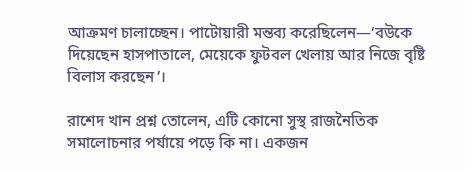আক্রমণ চালাচ্ছেন। পাটোয়ারী মন্তব্য করেছিলেন—‘বউকে দিয়েছেন হাসপাতালে, মেয়েকে ফুটবল খেলায় আর নিজে বৃষ্টি বিলাস করছেন’।

রাশেদ খান প্রশ্ন তোলেন, এটি কোনো সুস্থ রাজনৈতিক সমালোচনার পর্যায়ে পড়ে কি না। একজন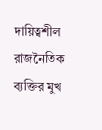দায়িত্বশীল রাজনৈতিক ব্যক্তির মুখ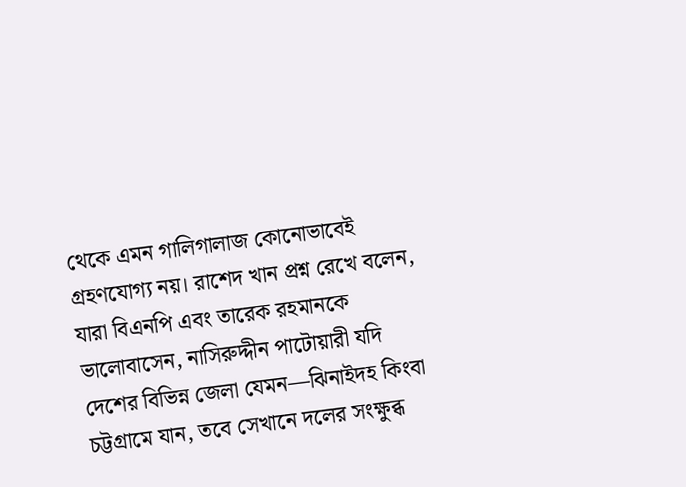থেকে এমন গালিগালাজ কোনোভাবেই গ্রহণযোগ্য নয়। রাশেদ খান প্রশ্ন রেখে বলেন, যারা বিএনপি এবং তারেক রহমানকে ভালোবাসেন, নাসিরুদ্দীন পাটোয়ারী যদি দেশের বিভিন্ন জেলা যেমন—ঝিনাইদহ কিংবা চট্টগ্রামে যান, তবে সেখানে দলের সংক্ষুব্ধ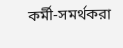কর্মী-সমর্থকরা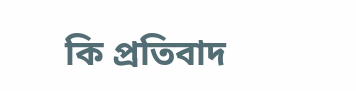কি প্রতিবাদ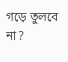গড়ে তুলবে না?